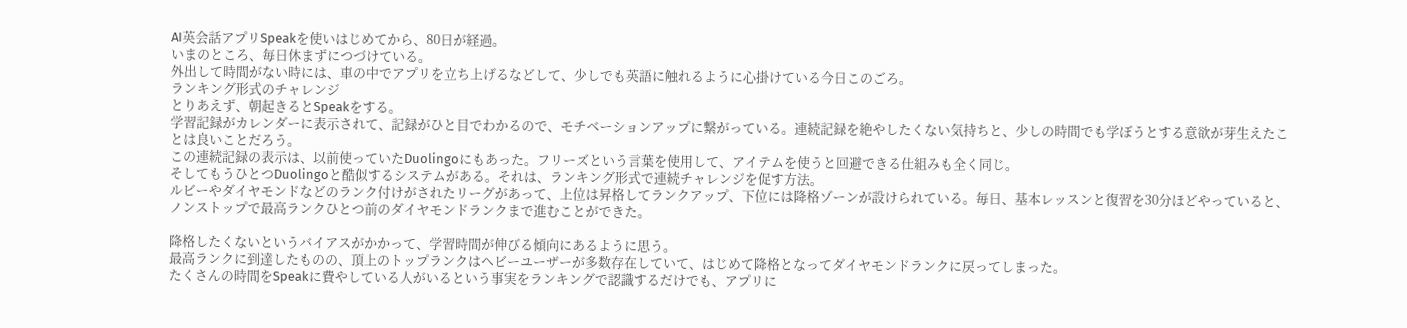AI英会話アプリSpeakを使いはじめてから、80日が経過。
いまのところ、毎日休まずにつづけている。
外出して時間がない時には、車の中でアプリを立ち上げるなどして、少しでも英語に触れるように心掛けている今日このごろ。
ランキング形式のチャレンジ
とりあえず、朝起きるとSpeakをする。
学習記録がカレンダーに表示されて、記録がひと目でわかるので、モチベーションアップに繋がっている。連続記録を絶やしたくない気持ちと、少しの時間でも学ぼうとする意欲が芽生えたことは良いことだろう。
この連続記録の表示は、以前使っていたDuolingoにもあった。フリーズという言葉を使用して、アイテムを使うと回避できる仕組みも全く同じ。
そしてもうひとつDuolingoと酷似するシステムがある。それは、ランキング形式で連続チャレンジを促す方法。
ルビーやダイヤモンドなどのランク付けがされたリーグがあって、上位は昇格してランクアップ、下位には降格ゾーンが設けられている。毎日、基本レッスンと復習を30分ほどやっていると、ノンストップで最高ランクひとつ前のダイヤモンドランクまで進むことができた。

降格したくないというバイアスがかかって、学習時間が伸びる傾向にあるように思う。
最高ランクに到達したものの、頂上のトップランクはヘビーユーザーが多数存在していて、はじめて降格となってダイヤモンドランクに戻ってしまった。
たくさんの時間をSpeakに費やしている人がいるという事実をランキングで認識するだけでも、アプリに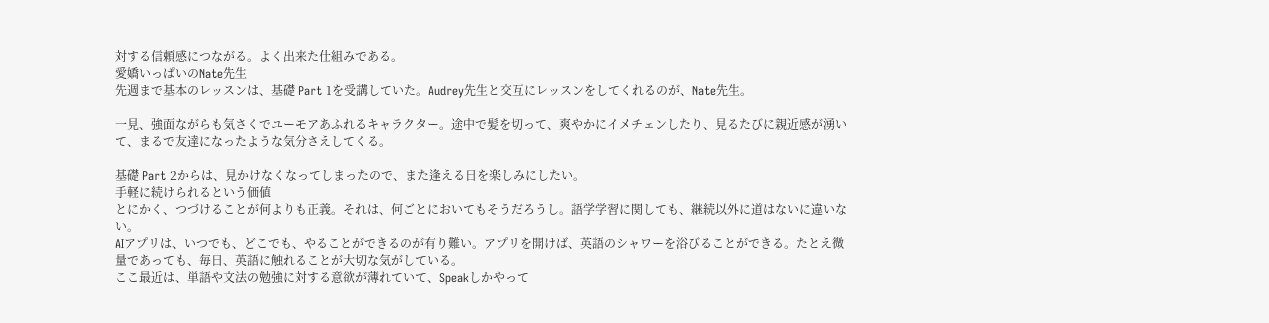対する信頼感につながる。よく出来た仕組みである。
愛嬌いっぱいのNate先生
先週まで基本のレッスンは、基礎 Part 1を受講していた。Audrey先生と交互にレッスンをしてくれるのが、Nate先生。

一見、強面ながらも気さくでユーモアあふれるキャラクター。途中で髪を切って、爽やかにイメチェンしたり、見るたびに親近感が湧いて、まるで友達になったような気分さえしてくる。

基礎 Part 2からは、見かけなくなってしまったので、また逢える日を楽しみにしたい。
手軽に続けられるという価値
とにかく、つづけることが何よりも正義。それは、何ごとにおいてもそうだろうし。語学学習に関しても、継続以外に道はないに違いない。
AIアプリは、いつでも、どこでも、やることができるのが有り難い。アプリを開けば、英語のシャワーを浴びることができる。たとえ微量であっても、毎日、英語に触れることが大切な気がしている。
ここ最近は、単語や文法の勉強に対する意欲が薄れていて、Speakしかやって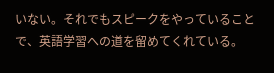いない。それでもスピークをやっていることで、英語学習への道を留めてくれている。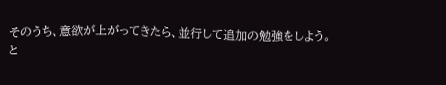そのうち、意欲が上がってきたら、並行して追加の勉強をしよう。
と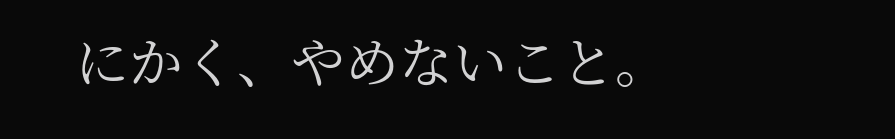にかく、やめないこと。